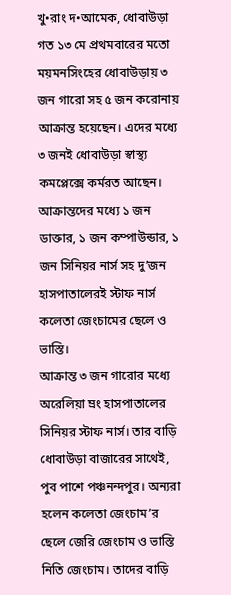খু•রাং দ•আমেক, ধোবাউড়া
গত ১৩ মে প্রথমবারের মতো ময়মনসিংহের ধোবাউড়ায় ৩ জন গারো সহ ৫ জন করোনায় আক্রান্ত হয়েছেন। এদের মধ্যে ৩ জনই ধোবাউড়া স্বাস্থ্য কমপ্লেক্সে কর্মরত আছেন। আক্রান্তদের মধ্যে ১ জন ডাক্তার, ১ জন কম্পাউন্ডার, ১ জন সিনিয়র নার্স সহ দু’জন হাসপাতালেরই স্টাফ নার্স কলেতা জেংচামের ছেলে ও ভাস্তি।
আক্রান্ত ৩ জন গারোর মধ্যে অরেলিয়া ম্রং হাসপাতালের সিনিয়র স্টাফ নার্স। তার বাড়ি ধোবাউড়া বাজারের সাথেই, পুব পাশে পঞ্চনন্দপুর। অন্যরা হলেন কলেতা জেংচাম’র ছেলে জেরি জেংচাম ও ভাস্তি নিতি জেংচাম। তাদের বাড়ি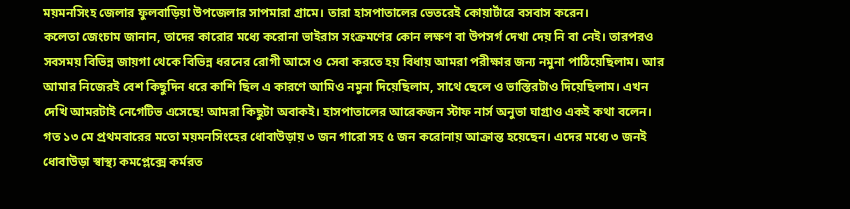ময়মনসিংহ জেলার ফুলবাড়িয়া উপজেলার সাপমারা গ্রামে। তারা হাসপাতালের ভেতরেই কোয়ার্টারে বসবাস করেন।
কলেতা জেংচাম জানান, তাদের কারোর মধ্যে করোনা ভাইরাস সংক্রমণের কোন লক্ষণ বা উপসর্গ দেখা দেয় নি বা নেই। তারপরও সবসময় বিভিন্ন জায়গা থেকে বিভিন্ন ধরনের রোগী আসে ও সেবা করতে হয় বিধায় আমরা পরীক্ষার জন্য নমুনা পাঠিয়েছিলাম। আর আমার নিজেরই বেশ কিছুদিন ধরে কাশি ছিল এ কারণে আমিও নমুনা দিয়েছিলাম, সাথে ছেলে ও ভাস্তিরটাও দিয়েছিলাম। এখন দেখি আমরটাই নেগেটিভ এসেছে! আমরা কিছুটা অবাকই। হাসপাতালের আরেকজন স্টাফ নার্স অনুভা ঘাগ্রাও একই কথা বলেন।
গত ১৩ মে প্রথমবারের মতো ময়মনসিংহের ধোবাউড়ায় ৩ জন গারো সহ ৫ জন করোনায় আক্রান্ত হয়েছেন। এদের মধ্যে ৩ জনই ধোবাউড়া স্বাস্থ্য কমপ্লেক্সে কর্মরত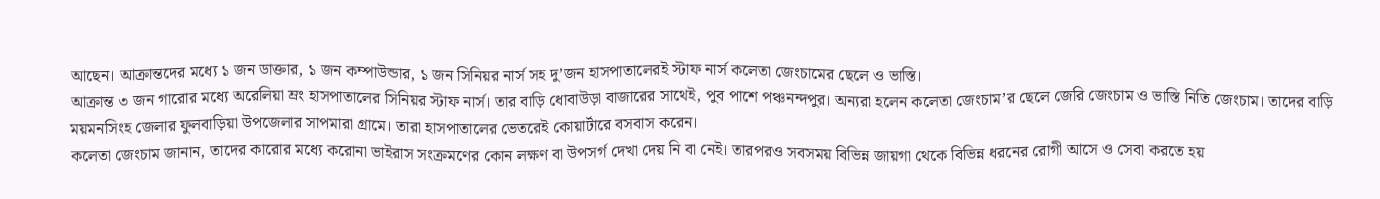আছেন। আক্রান্তদের মধ্যে ১ জন ডাক্তার, ১ জন কম্পাউন্ডার, ১ জন সিনিয়র নার্স সহ দু’জন হাসপাতালেরই স্টাফ নার্স কলেতা জেংচামের ছেলে ও ভাস্তি।
আক্রান্ত ৩ জন গারোর মধ্যে অরেলিয়া ম্রং হাসপাতালের সিনিয়র স্টাফ নার্স। তার বাড়ি ধোবাউড়া বাজারের সাথেই, পুব পাশে পঞ্চনন্দপুর। অন্যরা হলেন কলেতা জেংচাম’র ছেলে জেরি জেংচাম ও ভাস্তি নিতি জেংচাম। তাদের বাড়ি ময়মনসিংহ জেলার ফুলবাড়িয়া উপজেলার সাপমারা গ্রামে। তারা হাসপাতালের ভেতরেই কোয়ার্টারে বসবাস করেন।
কলেতা জেংচাম জানান, তাদের কারোর মধ্যে করোনা ভাইরাস সংক্রমণের কোন লক্ষণ বা উপসর্গ দেখা দেয় নি বা নেই। তারপরও সবসময় বিভিন্ন জায়গা থেকে বিভিন্ন ধরনের রোগী আসে ও সেবা করতে হয়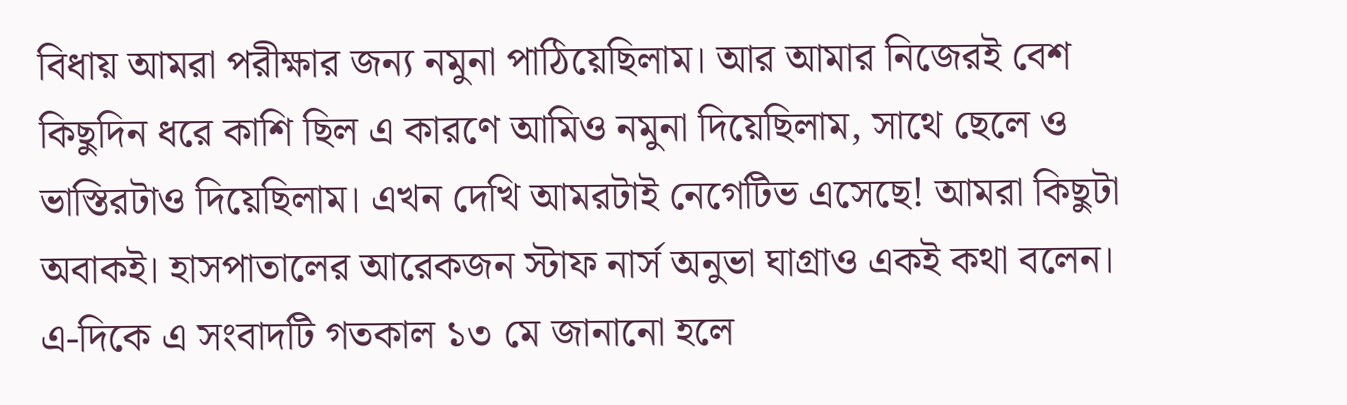বিধায় আমরা পরীক্ষার জন্য নমুনা পাঠিয়েছিলাম। আর আমার নিজেরই বেশ কিছুদিন ধরে কাশি ছিল এ কারণে আমিও নমুনা দিয়েছিলাম, সাথে ছেলে ও ভাস্তিরটাও দিয়েছিলাম। এখন দেখি আমরটাই নেগেটিভ এসেছে! আমরা কিছুটা অবাকই। হাসপাতালের আরেকজন স্টাফ নার্স অনুভা ঘাগ্রাও একই কথা বলেন।
এ-দিকে এ সংবাদটি গতকাল ১৩ মে জানানো হলে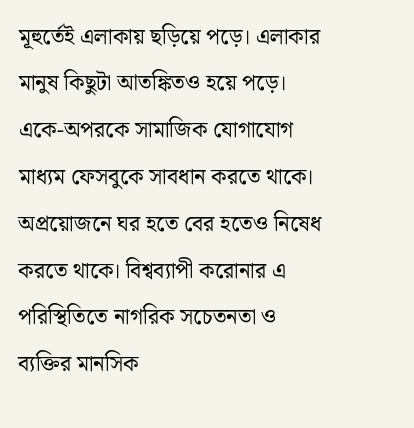মূহুর্তেই এলাকায় ছড়িয়ে পড়ে। এলাকার মানুষ কিছুটা আতঙ্কিতও হয়ে পড়ে। একে-অপরকে সামাজিক যোগাযোগ মাধ্যম ফেসবুকে সাবধান করতে থাকে। অপ্রয়োজনে ঘর হতে বের হতেও নিষেধ করতে থাকে। বিশ্বব্যাপী করোনার এ পরিস্থিতিতে নাগরিক সচেতনতা ও ব্যক্তির মানসিক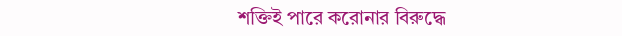শক্তিই পারে করোনার বিরুদ্ধে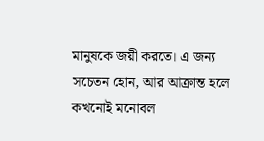মানুষকে জয়ী করতে। এ জন্য সচেতন হোন, আর আক্রান্ত হলে কখনোই মনোবল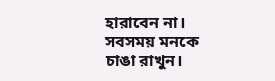হারাবেন না। সবসময় মনকে চাঙা রাখুন।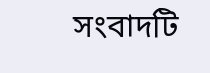সংবাদটি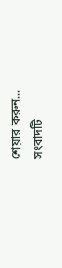শেয়ার করুন...
সংবাদটি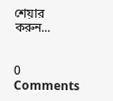শেয়ার করুন...


0 Comments